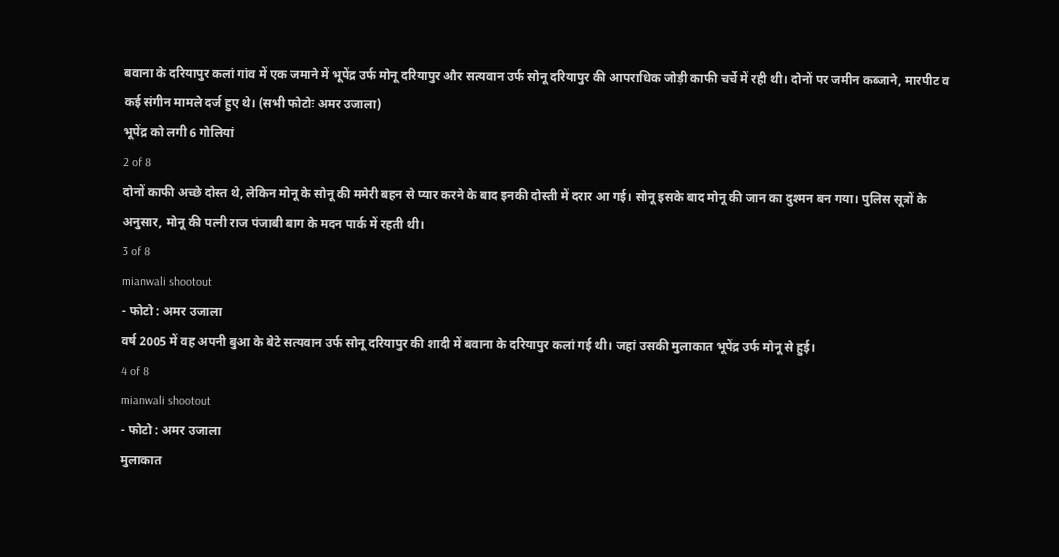बवाना के दरियापुर कलां गांव में एक जमाने में भूपेंद्र उर्फ मोनू दरियापुर और सत्यवान उर्फ सोनू दरियापुर की आपराधिक जोड़ी काफी चर्चे में रही थी। दोनों पर जमीन कब्जाने, मारपीट व कई संगीन मामले दर्ज हुए थे। (सभी फोटोः अमर उजाला)
भूपेंद्र को लगी 6 गोलियां
2 of 8
दोनों काफी अच्छे दोस्त थे, लेकिन मोनू के सोनू की ममेरी बहन से प्यार करने के बाद इनकी दोस्ती में दरार आ गई। सोनू इसके बाद मोनू की जान का दुश्मन बन गया। पुलिस सूत्रों के अनुसार, मोनू की पत्नी राज पंजाबी बाग के मदन पार्क में रहती थी।
3 of 8
mianwali shootout
- फोटो : अमर उजाला
वर्ष 2005 में वह अपनी बुआ के बेटे सत्यवान उर्फ सोनू दरियापुर की शादी में बवाना के दरियापुर कलां गई थी। जहां उसकी मुलाकात भूपेंद्र उर्फ मोनू से हुई।
4 of 8
mianwali shootout
- फोटो : अमर उजाला
मुलाकात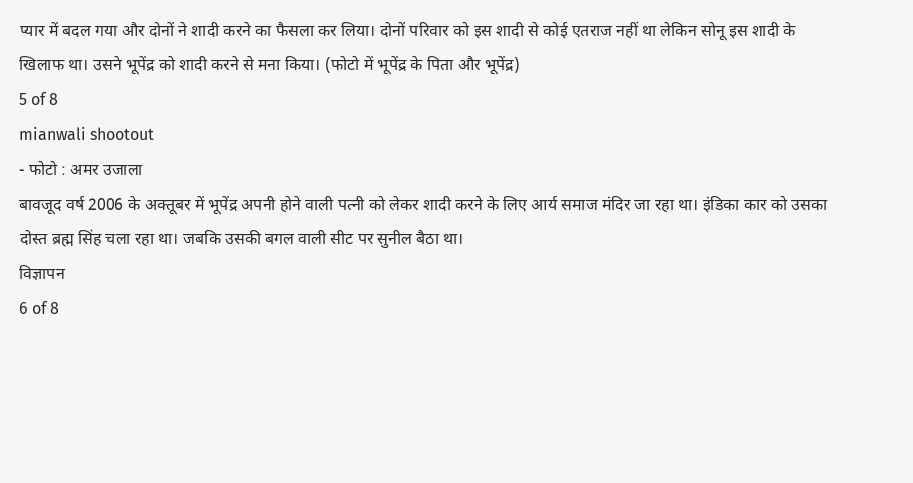प्यार में बदल गया और दोनों ने शादी करने का फैसला कर लिया। दोनों परिवार को इस शादी से कोई एतराज नहीं था लेकिन सोनू इस शादी के खिलाफ था। उसने भूपेंद्र को शादी करने से मना किया। (फोटो में भूपेंद्र के पिता और भूपेंद्र)
5 of 8
mianwali shootout
- फोटो : अमर उजाला
बावजूद वर्ष 2006 के अक्तूबर में भूपेंद्र अपनी होने वाली पत्नी को लेकर शादी करने के लिए आर्य समाज मंदिर जा रहा था। इंडिका कार को उसका दोस्त ब्रह्म सिंह चला रहा था। जबकि उसकी बगल वाली सीट पर सुनील बैठा था।
विज्ञापन
6 of 8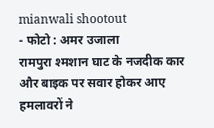mianwali shootout
- फोटो : अमर उजाला
रामपुरा श्मशान घाट के नजदीक कार और बाइक पर सवार होकर आए हमलावरों ने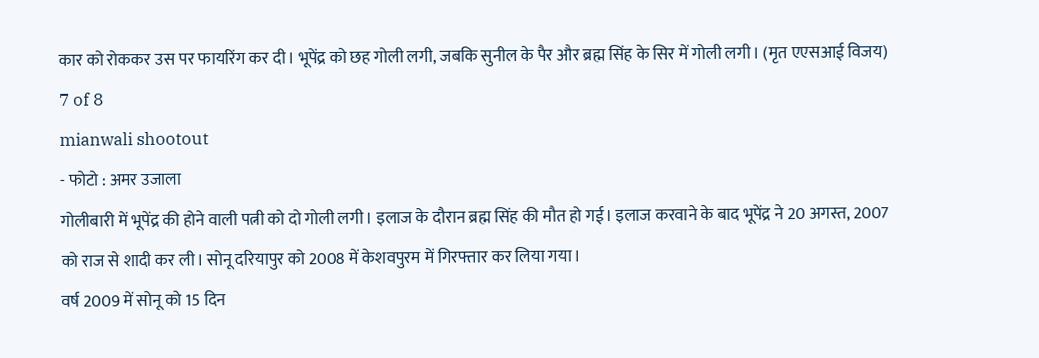कार को रोककर उस पर फायरिंग कर दी। भूपेंद्र को छह गोली लगी, जबकि सुनील के पैर और ब्रह्म सिंह के सिर में गोली लगी। (मृत एएसआई विजय)
7 of 8
mianwali shootout
- फोटो : अमर उजाला
गोलीबारी में भूपेंद्र की होने वाली पत्नी को दो गोली लगी। इलाज के दौरान ब्रह्म सिंह की मौत हो गई। इलाज करवाने के बाद भूपेंद्र ने 20 अगस्त, 2007 को राज से शादी कर ली। सोनू दरियापुर को 2008 में केशवपुरम में गिरफ्तार कर लिया गया।
वर्ष 2009 में सोनू को 15 दिन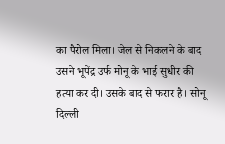का पैरोल मिला। जेल से निकलने के बाद उसने भूपेंद्र उर्फ मोनू के भाई सुधीर की हत्या कर दी। उसके बाद से फरार है। सोनू दिल्ली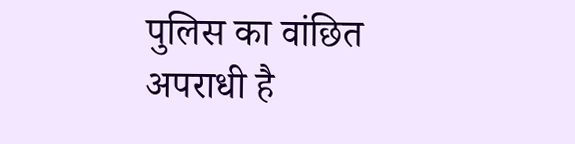पुलिस का वांछित अपराधी है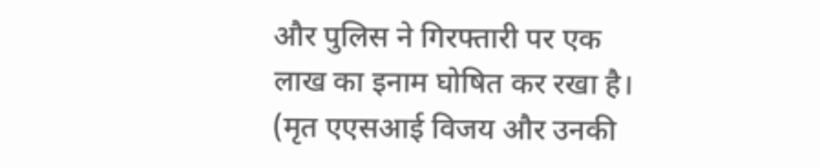और पुलिस ने गिरफ्तारी पर एक लाख का इनाम घोषित कर रखा है। (मृत एएसआई विजय और उनकी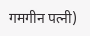गमगीन पत्नी)